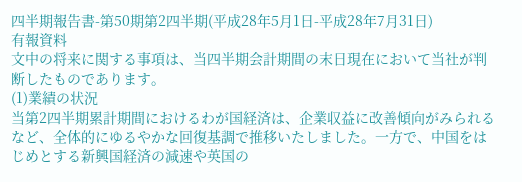四半期報告書-第50期第2四半期(平成28年5月1日-平成28年7月31日)
有報資料
文中の将来に関する事項は、当四半期会計期間の末日現在において当社が判断したものであります。
(1)業績の状況
当第2四半期累計期間におけるわが国経済は、企業収益に改善傾向がみられるなど、全体的にゆるやかな回復基調で推移いたしました。一方で、中国をはじめとする新興国経済の減速や英国の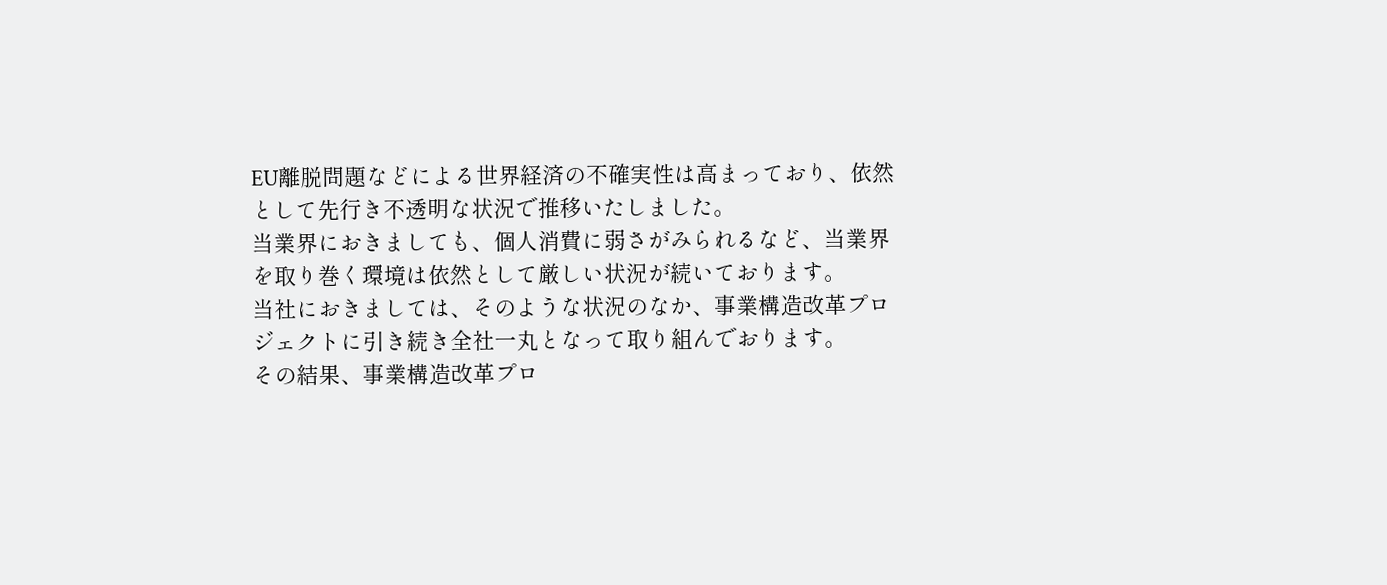EU離脱問題などによる世界経済の不確実性は高まっており、依然として先行き不透明な状況で推移いたしました。
当業界におきましても、個人消費に弱さがみられるなど、当業界を取り巻く環境は依然として厳しい状況が続いております。
当社におきましては、そのような状況のなか、事業構造改革プロジェクトに引き続き全社一丸となって取り組んでおります。
その結果、事業構造改革プロ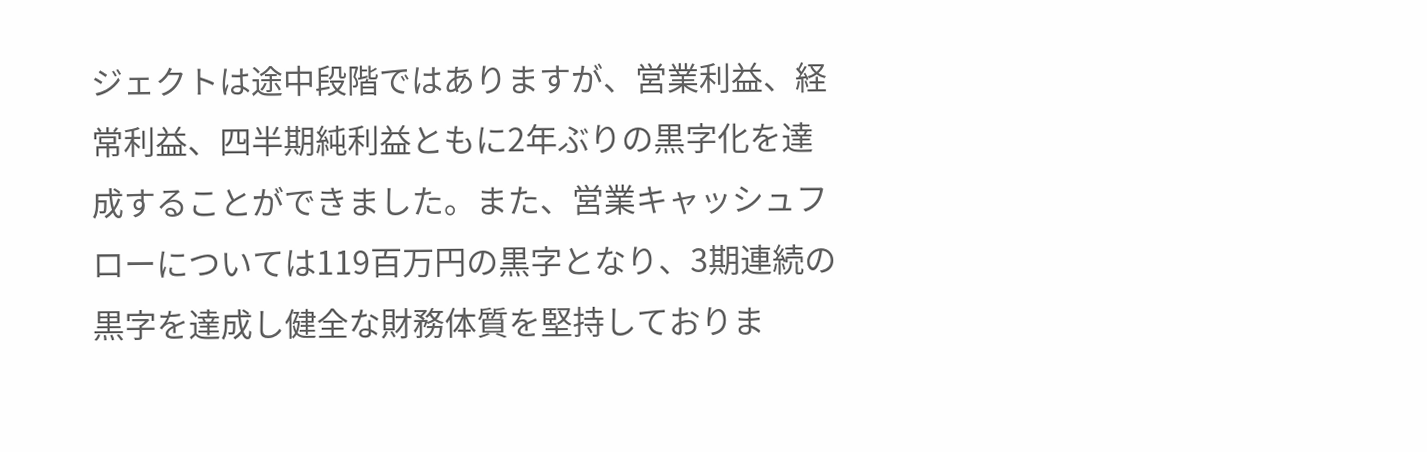ジェクトは途中段階ではありますが、営業利益、経常利益、四半期純利益ともに2年ぶりの黒字化を達成することができました。また、営業キャッシュフローについては119百万円の黒字となり、3期連続の黒字を達成し健全な財務体質を堅持しておりま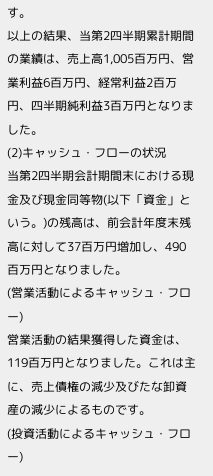す。
以上の結果、当第2四半期累計期間の業績は、売上高1,005百万円、営業利益6百万円、経常利益2百万円、四半期純利益3百万円となりました。
(2)キャッシュ・フローの状況
当第2四半期会計期間末における現金及び現金同等物(以下「資金」という。)の残高は、前会計年度末残高に対して37百万円増加し、490百万円となりました。
(営業活動によるキャッシュ・フロー)
営業活動の結果獲得した資金は、119百万円となりました。これは主に、売上債権の減少及びたな卸資産の減少によるものです。
(投資活動によるキャッシュ・フロー)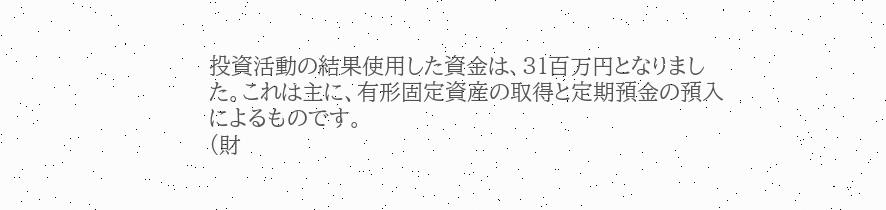投資活動の結果使用した資金は、31百万円となりました。これは主に、有形固定資産の取得と定期預金の預入によるものです。
(財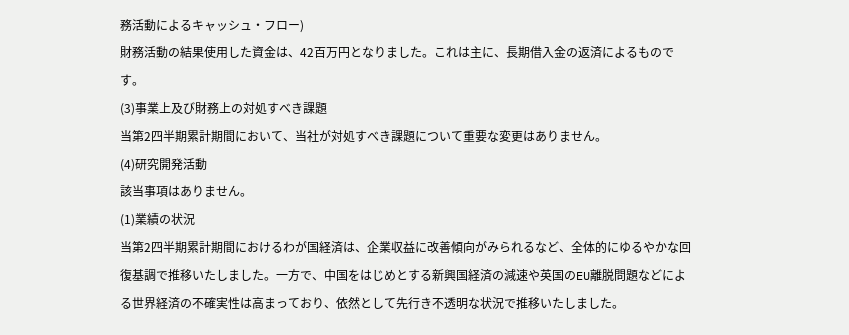務活動によるキャッシュ・フロー)
財務活動の結果使用した資金は、42百万円となりました。これは主に、長期借入金の返済によるものです。
(3)事業上及び財務上の対処すべき課題
当第2四半期累計期間において、当社が対処すべき課題について重要な変更はありません。
(4)研究開発活動
該当事項はありません。
(1)業績の状況
当第2四半期累計期間におけるわが国経済は、企業収益に改善傾向がみられるなど、全体的にゆるやかな回復基調で推移いたしました。一方で、中国をはじめとする新興国経済の減速や英国のEU離脱問題などによる世界経済の不確実性は高まっており、依然として先行き不透明な状況で推移いたしました。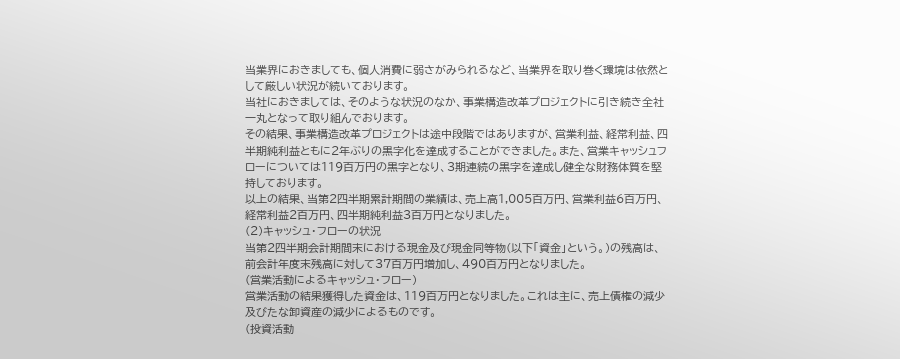当業界におきましても、個人消費に弱さがみられるなど、当業界を取り巻く環境は依然として厳しい状況が続いております。
当社におきましては、そのような状況のなか、事業構造改革プロジェクトに引き続き全社一丸となって取り組んでおります。
その結果、事業構造改革プロジェクトは途中段階ではありますが、営業利益、経常利益、四半期純利益ともに2年ぶりの黒字化を達成することができました。また、営業キャッシュフローについては119百万円の黒字となり、3期連続の黒字を達成し健全な財務体質を堅持しております。
以上の結果、当第2四半期累計期間の業績は、売上高1,005百万円、営業利益6百万円、経常利益2百万円、四半期純利益3百万円となりました。
(2)キャッシュ・フローの状況
当第2四半期会計期間末における現金及び現金同等物(以下「資金」という。)の残高は、前会計年度末残高に対して37百万円増加し、490百万円となりました。
(営業活動によるキャッシュ・フロー)
営業活動の結果獲得した資金は、119百万円となりました。これは主に、売上債権の減少及びたな卸資産の減少によるものです。
(投資活動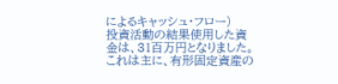によるキャッシュ・フロー)
投資活動の結果使用した資金は、31百万円となりました。これは主に、有形固定資産の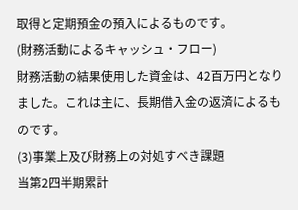取得と定期預金の預入によるものです。
(財務活動によるキャッシュ・フロー)
財務活動の結果使用した資金は、42百万円となりました。これは主に、長期借入金の返済によるものです。
(3)事業上及び財務上の対処すべき課題
当第2四半期累計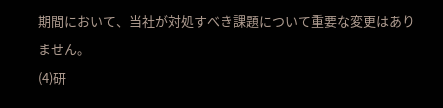期間において、当社が対処すべき課題について重要な変更はありません。
(4)研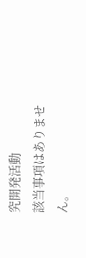究開発活動
該当事項はありません。